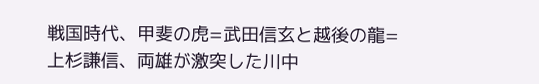戦国時代、甲斐の虎=武田信玄と越後の龍=上杉謙信、両雄が激突した川中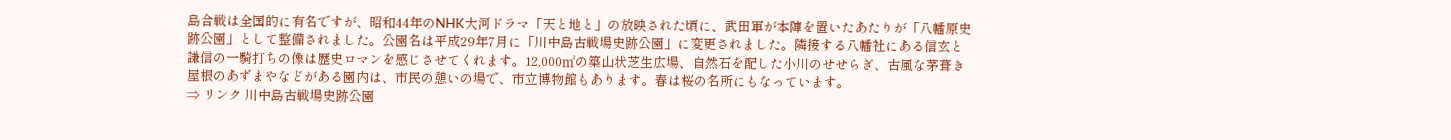島合戦は全国的に有名ですが、昭和44年のNHK大河ドラマ「天と地と」の放映された頃に、武田軍が本陣を置いたあたりが「八幡原史跡公園」として整備されました。公園名は平成29年7月に「川中島古戦場史跡公園」に変更されました。隣接する八幡社にある信玄と謙信の一騎打ちの像は歴史ロマンを感じさせてくれます。12,000㎡の築山状芝生広場、自然石を配した小川のせせらぎ、古風な茅葺き屋根のあずまやなどがある園内は、市民の憩いの場で、市立博物館もあります。春は桜の名所にもなっています。
⇒ リンク 川中島古戦場史跡公園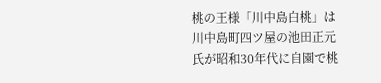桃の王様「川中島白桃」は川中島町四ツ屋の池田正元氏が昭和30年代に自園で桃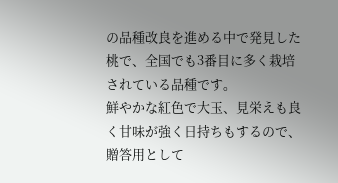の品種改良を進める中で発見した桃で、全国でも3番目に多く栽培されている品種です。
鮮やかな紅色で大玉、見栄えも良く甘味が強く日持ちもするので、贈答用として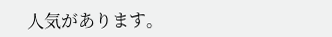人気があります。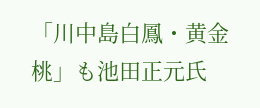「川中島白鳳・黄金桃」も池田正元氏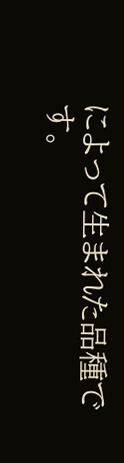によって生まれた品種です。